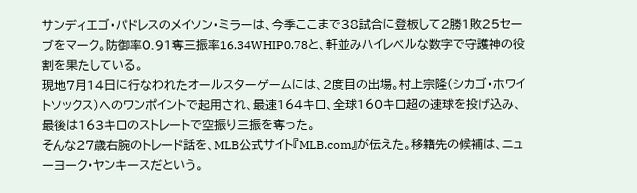サンディエゴ・パドレスのメイソン・ミラーは、今季ここまで38試合に登板して2勝1敗25セーブをマーク。防御率0.91奪三振率16.34WHIP0.78と、軒並みハイレベルな数字で守護神の役割を果たしている。
現地7月14日に行なわれたオールスターゲームには、2度目の出場。村上宗隆(シカゴ・ホワイトソックス)へのワンポイントで起用され、最速164キロ、全球160キロ超の速球を投げ込み、最後は163キロのストレートで空振り三振を奪った。
そんな27歳右腕のトレード話を、MLB公式サイト『MLB.com』が伝えた。移籍先の候補は、ニューヨーク・ヤンキースだという。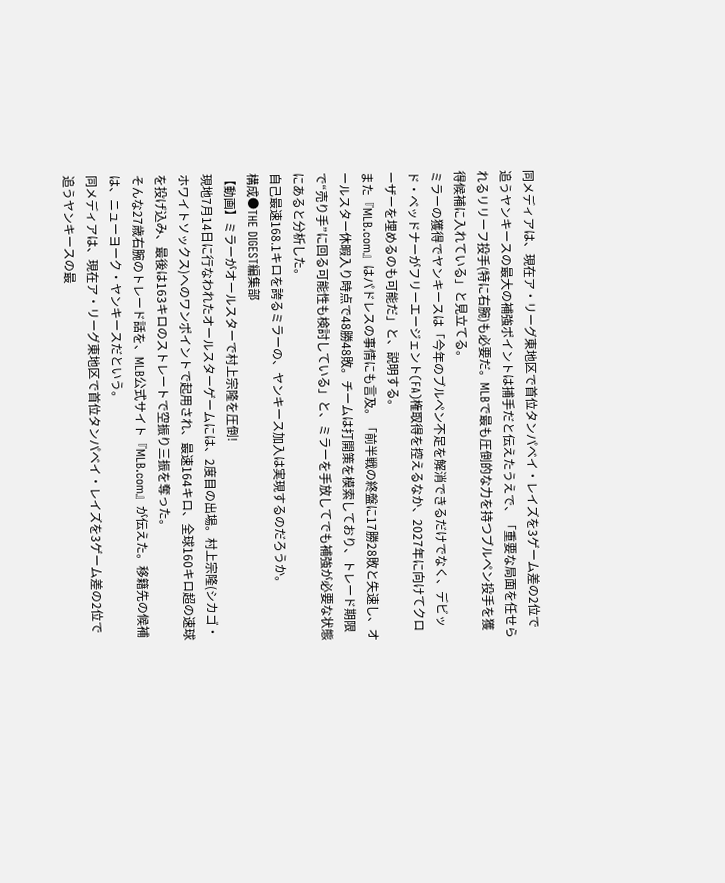同メディアは、現在ア・リーグ東地区で首位タンパベイ・レイズを3ゲーム差の2位で追うヤンキースの最大の補強ポイントは捕手だと伝えたうえで、「重要な局面を任せられるリリーフ投手(特に右腕)も必要だ。MLBで最も圧倒的な力を持つブルペン投手を獲得候補に入れている」と見立てる。
ミラーの獲得でヤンキースは「今年のブルペン不足を解消できるだけでなく、デビッド・ベッドナーがフリーエージェント(FA)権取得を控えるなか、2027年に向けてクローザーを埋めるのも可能だ」と、説明する。
また『MLB.com』はパドレスの事情にも言及。「前半戦の終盤に17勝28敗と失速し、オールスター休暇入り時点で48勝48敗。チームは打開策を模索しており、トレード期限で“売り手”に回る可能性も検討している」と、ミラーを手放してでも補強が必要な状態にあると分析した。
自己最速168.1キロを誇るミラーの、ヤンキース加入は実現するのだろうか。
構成●THE DIGEST編集部
【動画】ミラーがオールスターで村上宗隆を圧倒!
現地7月14日に行なわれたオールスターゲームには、2度目の出場。村上宗隆(シカゴ・ホワイトソックス)へのワンポイントで起用され、最速164キロ、全球160キロ超の速球を投げ込み、最後は163キロのストレートで空振り三振を奪った。
そんな27歳右腕のトレード話を、MLB公式サイト『MLB.com』が伝えた。移籍先の候補は、ニューヨーク・ヤンキースだという。
同メディアは、現在ア・リーグ東地区で首位タンパベイ・レイズを3ゲーム差の2位で追うヤンキースの最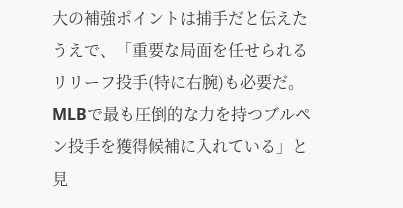大の補強ポイントは捕手だと伝えたうえで、「重要な局面を任せられるリリーフ投手(特に右腕)も必要だ。MLBで最も圧倒的な力を持つブルペン投手を獲得候補に入れている」と見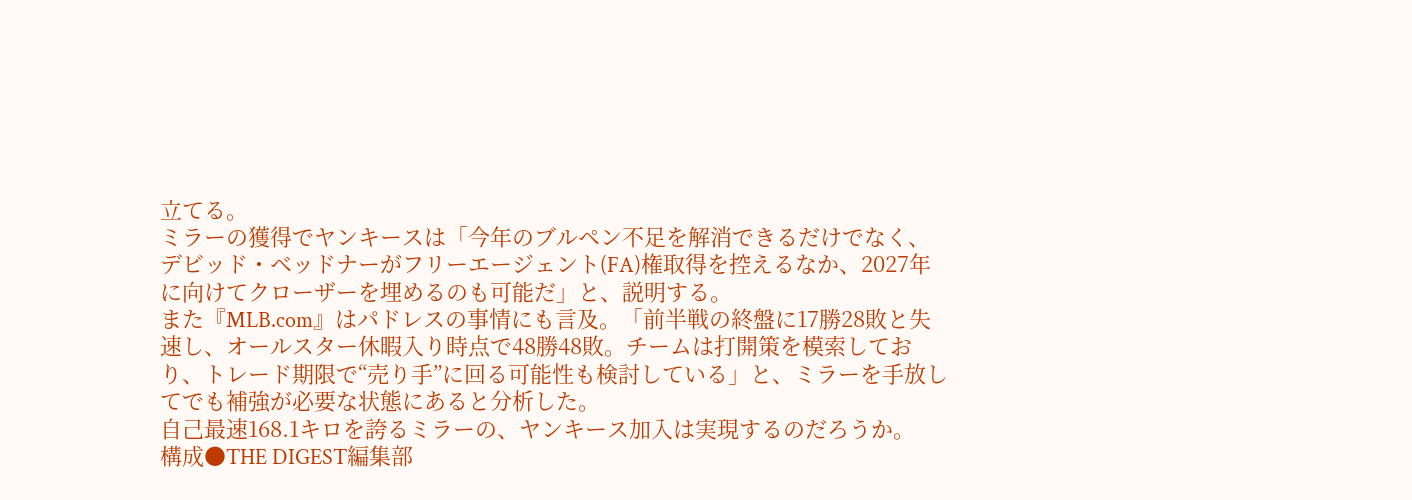立てる。
ミラーの獲得でヤンキースは「今年のブルペン不足を解消できるだけでなく、デビッド・ベッドナーがフリーエージェント(FA)権取得を控えるなか、2027年に向けてクローザーを埋めるのも可能だ」と、説明する。
また『MLB.com』はパドレスの事情にも言及。「前半戦の終盤に17勝28敗と失速し、オールスター休暇入り時点で48勝48敗。チームは打開策を模索しており、トレード期限で“売り手”に回る可能性も検討している」と、ミラーを手放してでも補強が必要な状態にあると分析した。
自己最速168.1キロを誇るミラーの、ヤンキース加入は実現するのだろうか。
構成●THE DIGEST編集部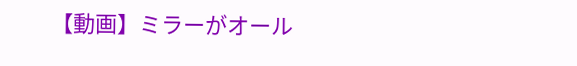【動画】ミラーがオール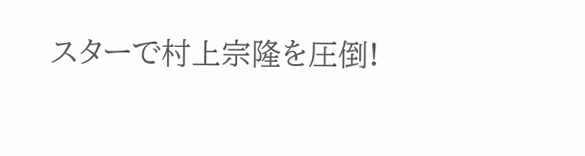スターで村上宗隆を圧倒!